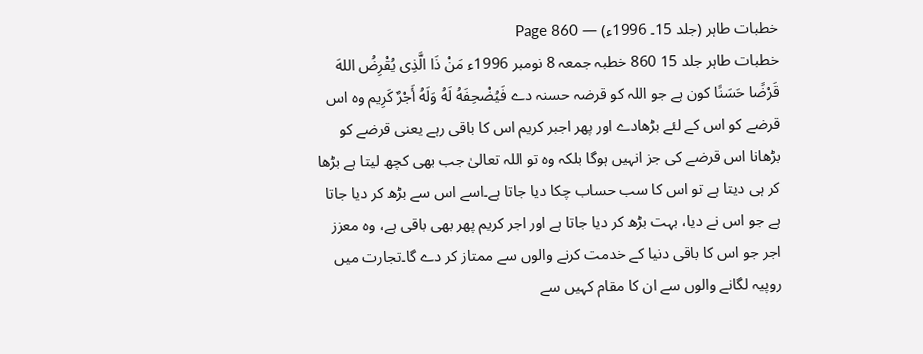خطبات طاہر (جلد 15۔ 1996ء) — Page 860
خطبات طاہر جلد 15 860 خطبہ جمعہ 8 نومبر 1996ء مَنْ ذَا الَّذِى يُقْرِضُ اللهَ قَرْضًا حَسَنًا کون ہے جو اللہ کو قرضہ حسنہ دے فَيُضْحِفَهُ لَهُ وَلَهُ أَجْرٌ كَرِيم وہ اس قرضے کو اس کے لئے بڑھادے اور پھر اجبر کریم اس کا باقی رہے یعنی قرضے کو بڑھانا اس قرضے کی جز انہیں ہوگا بلکہ وہ تو اللہ تعالیٰ جب بھی کچھ لیتا ہے بڑھا کر ہی دیتا ہے تو اس کا سب حساب چکا دیا جاتا ہے۔اسے اس سے بڑھ کر دیا جاتا ہے جو اس نے دیا، بہت بڑھ کر دیا جاتا ہے اور اجر کریم پھر بھی باقی ہے، وہ معزز اجر جو اس کا باقی دنیا کے خدمت کرنے والوں سے ممتاز کر دے گا۔تجارت میں روپیہ لگانے والوں سے ان کا مقام کہیں سے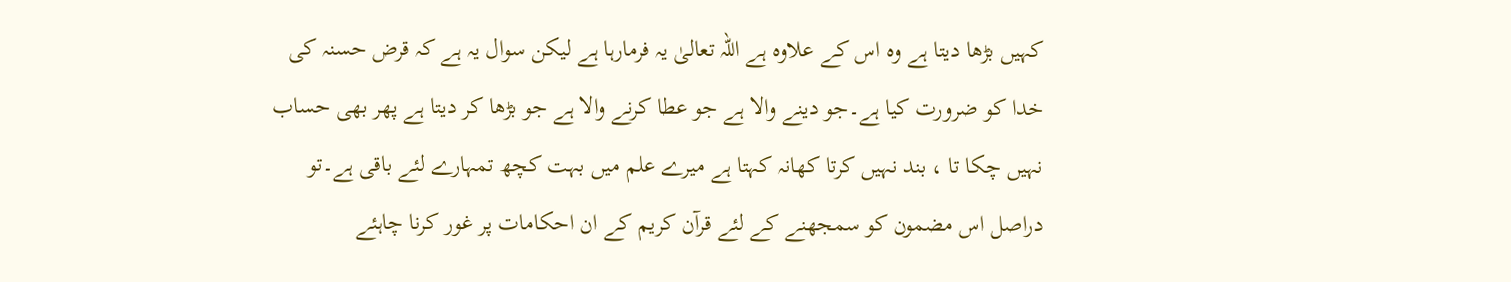کہیں بڑھا دیتا ہے وہ اس کے علاوہ ہے اللہ تعالیٰ یہ فرمارہا ہے لیکن سوال یہ ہے کہ قرض حسنہ کی خدا کو ضرورت کیا ہے۔جو دینے والا ہے جو عطا کرنے والا ہے جو بڑھا کر دیتا ہے پھر بھی حساب نہیں چکا تا ، بند نہیں کرتا کھانہ کہتا ہے میرے علم میں بہت کچھ تمہارے لئے باقی ہے۔تو دراصل اس مضمون کو سمجھنے کے لئے قرآن کریم کے ان احکامات پر غور کرنا چاہئے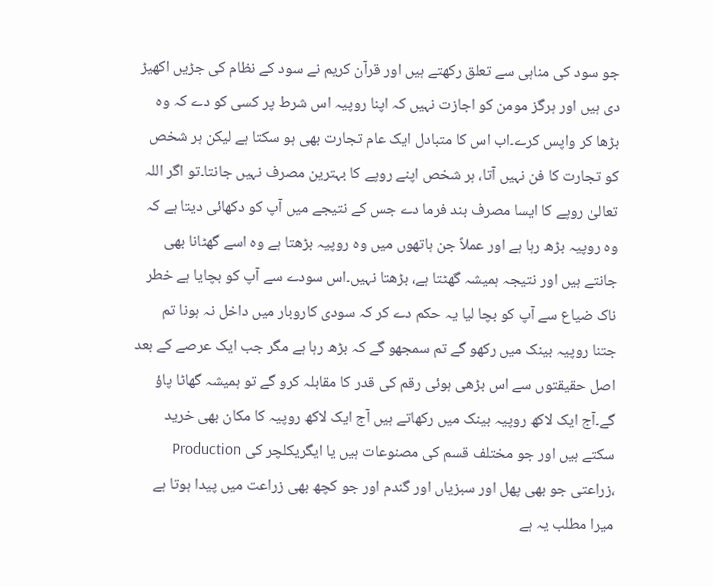جو سود کی مناہی سے تعلق رکھتے ہیں اور قرآن کریم نے سود کے نظام کی جڑیں اکھیڑ دی ہیں اور ہرگز مومن کو اجازت نہیں کہ اپنا روپیہ اس شرط پر کسی کو دے کہ وہ بڑھا کر واپس کرے۔اب اس کا متبادل ایک عام تجارت بھی ہو سکتا ہے لیکن ہر شخص کو تجارت کا فن نہیں آتا، ہر شخص اپنے روپے کا بہترین مصرف نہیں جانتا۔تو اگر اللہ تعالیٰ روپے کا ایسا مصرف بند فرما دے جس کے نتیجے میں آپ کو دکھائی دیتا ہے کہ وہ روپیہ بڑھ رہا ہے اور عملاً جن ہاتھوں میں وہ روپیہ بڑھتا ہے وہ اسے گھٹانا بھی جانتے ہیں اور نتیجہ ہمیشہ گھٹتا ہے، بڑھتا نہیں۔اس سودے سے آپ کو بچایا ہے خطر ناک ضیاع سے آپ کو بچا لیا یہ حکم دے کر کہ سودی کاروبار میں داخل نہ ہونا تم جتنا روپیہ بینک میں رکھو گے تم سمجھو گے کہ بڑھ رہا ہے مگر جب ایک عرصے کے بعد اصل حقیقتوں سے اس بڑھی ہوئی رقم کی قدر کا مقابلہ کرو گے تو ہمیشہ گھاٹا پاؤ گے۔آج ایک لاکھ روپیہ بینک میں رکھاتے ہیں آج ایک لاکھ روپیہ کا مکان بھی خرید سکتے ہیں اور جو مختلف قسم کی مصنوعات ہیں یا ایگریکلچر کی Production ،زراعتی جو بھی پھل اور سبزیاں اور گندم اور جو کچھ بھی زراعت میں پیدا ہوتا ہے میرا مطلب یہ ہے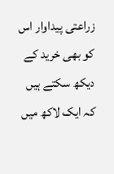زراعتی پیداوار اس کو بھی خرید کے دیکھ سکتے ہیں کہ ایک لاکھ میں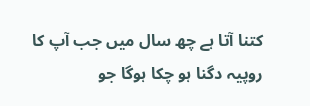کتنا آتا ہے چھ سال میں جب آپ کا روپیہ دگنا ہو چکا ہوگا جو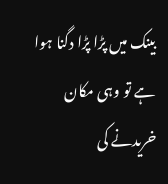بینک میں پڑا پڑا دگنا ہوا ہے تو وہی مکان خریدنے کی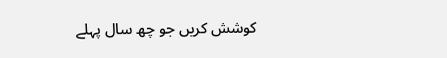کوشش کریں جو چھ سال پہلے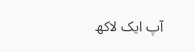آپ ایک لاکھ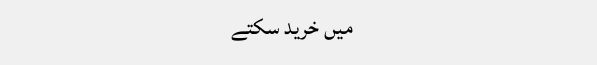میں خرید سکتے